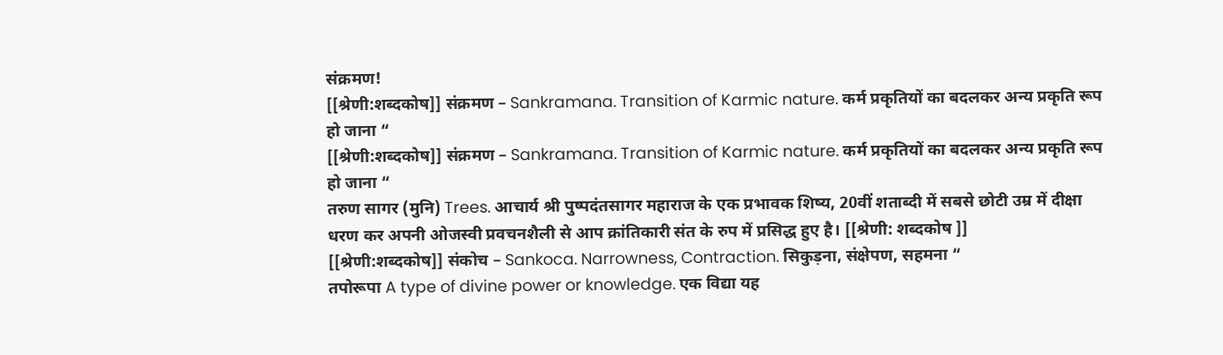संक्रमण!
[[श्रेणी:शब्दकोष]] संक्रमण – Sankramana. Transition of Karmic nature. कर्म प्रकृतियों का बदलकर अन्य प्रकृति रूप हो जाना “
[[श्रेणी:शब्दकोष]] संक्रमण – Sankramana. Transition of Karmic nature. कर्म प्रकृतियों का बदलकर अन्य प्रकृति रूप हो जाना “
तरुण सागर (मुनि) Trees. आचार्य श्री पुष्पदंतसागर महाराज के एक प्रभावक शिष्य, 20वीं शताब्दी में सबसे छोटी उम्र में दीक्षा धरण कर अपनी ओजस्वी प्रवचनशैली से आप क्रांतिकारी संत के रुप में प्रसिद्ध हुए है। [[श्रेणी: शब्दकोष ]]
[[श्रेणी:शब्दकोष]] संकोच – Sankoca. Narrowness, Contraction. सिकुड़ना, संक्षेपण, सहमना “
तपोरूपा A type of divine power or knowledge. एक विद्या यह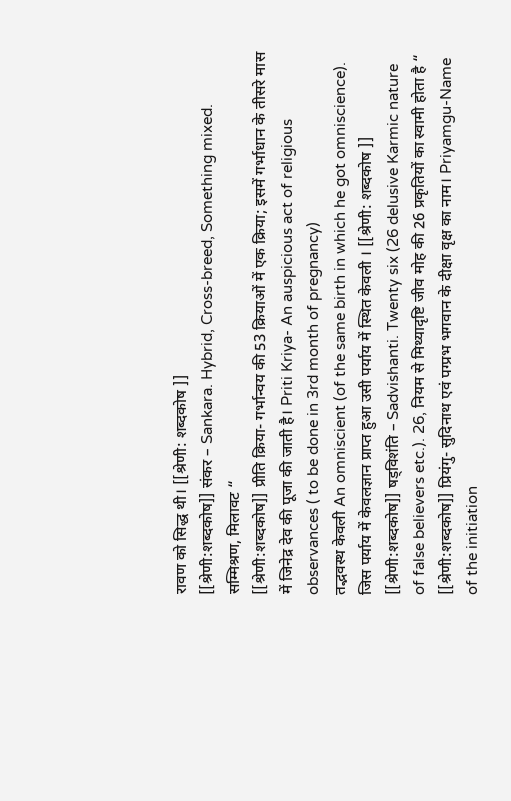रावण को सिद्ध थी। [[श्रेणी: शब्दकोष ]]
[[श्रेणी:शब्दकोष]] संकर – Sankara. Hybrid, Cross-breed, Something mixed. सम्मिश्रण, मिलावट “
[[श्रेणी:शब्दकोष]] प्रीति क्रिया- गर्भान्वय की 53 क्रियाओं में एक क्रिया; इसमें गर्भाधान के तीसरे मास में जिनेद्र देव की पूजा की जाती है। Priti Kriya- An auspicious act of religious observances ( to be done in 3rd month of pregnancy)
तद्भवस्थ केवली An omniscient (of the same birth in which he got omniscience). जिस पर्याय में केवलज्ञान प्राप्त हुआ उसी पर्याय में स्थित केवली । [[श्रेणी: शब्दकोष ]]
[[श्रेणी:शब्दकोष]] षड्विशंति – Sadvishanti. Twenty six (26 delusive Karmic nature of false believers etc.). 26, नियम से मिथ्यादृष्टि जीव मोह की 26 प्रकृतियों का स्वामी होता है “
[[श्रेणी:शब्दकोष]] प्रियंगु- सुदिनाथ एवं पग्प्रभ भगवान के दीक्षा वृक्ष का नाम। Priyamgu-Name of the initiation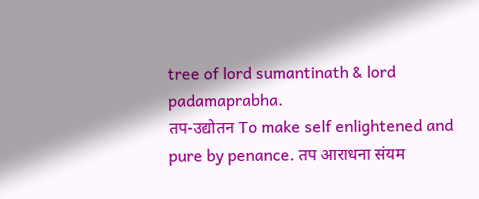tree of lord sumantinath & lord padamaprabha.
तप-उद्योतन To make self enlightened and pure by penance. तप आराधना संयम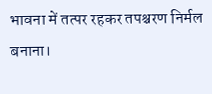भावना में तत्पर रहकर तपश्चरण निर्मल बनाना।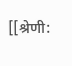[[श्रेणी: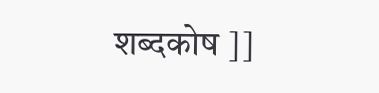शब्दकोष ]]